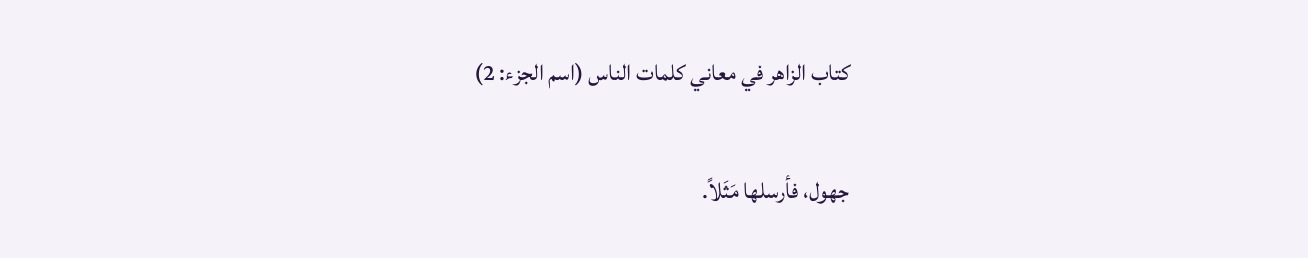كتاب الزاهر في معاني كلمات الناس (اسم الجزء: 2)

جهول، فأرسلها مَثَلاً.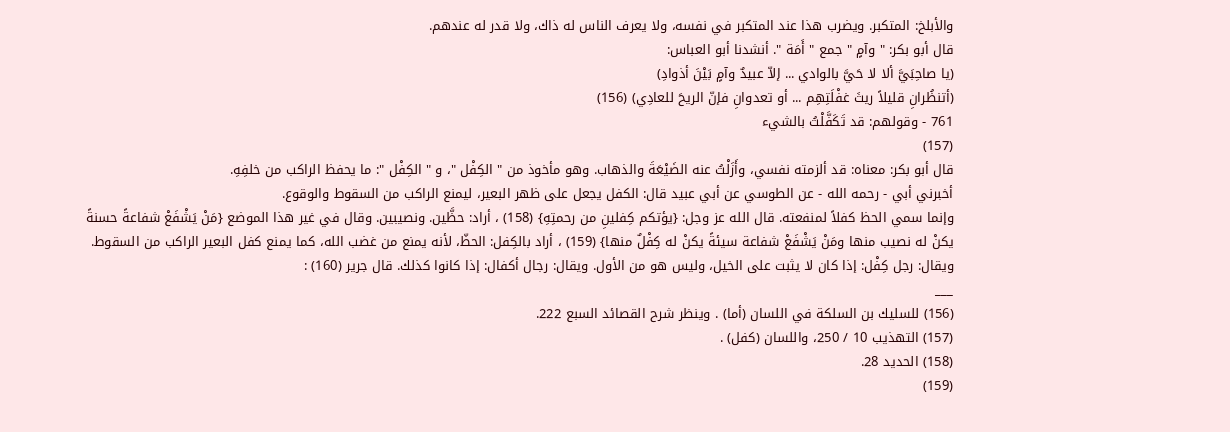والأبلخ: المتكبر. ويضرب هذا عند المتكبر في نفسه، ولا يعرف الناس له ذاك، ولا قدر له عندهم.
قال أبو بكر: " وآمٍ " جمع " أَمَة ". أنشدنا أبو العباس:
(يا صاحِبَيَّ ألا لا حَيَّ بالوادي ... إلاّ عبيدٌ وآمٍ بَيْنَ أذوادِ)
(أتنظُرانِ قليلاً ريثَ غفْلَتِهِم ... أو تعدوانِ فإنّ الريحَ للعادِي) (156)
761 - وقولهم: قد تَكَفَّلْتُ بالشيء
(157)
قال أبو بكر: معناه: قد ألزمته نفسي، وأَزَلْتُ عنه الضَيْعَةَ والذهاب. وهو مأخوذ من " الكِفْل "، و " الكِفْل ": ما يحفظ الراكب من خلفِهِ.
أخبرني أبي - رحمه الله - عن الطوسي عن أبي عبيد قال: الكفل يجعل على ظهر البعير، ليمنع الراكب من السقوط والوقوع.
وإنما سمي الحظ كفلاً لمنفعته. قال الله عز وجل: {يؤتكم كِفلينِ من رحمتِهِ} (158) ، أراد: حظَّين. ونصيبين. وقال في غير هذا الموضع {مَنْ يَشْفَعْ شفاعةً حسنةً يكنْ له نصيب منها ومَنْ يَشْفَعْ شفاعة سيئةً يكنْ له كِفْلٌ منها} (159) ، أراد بالكِفل: الحظّ، لأنه يمنع من غضب الله، كما يمنع كفل البعير الراكب من السقوط.
ويقال: رجل كِفْل: إذا كان لا يثبت على الخيل، وليس هو من الأول. ويقال: رجال أكفال: إذا كانوا كذلك. قال جرير (160) :
___
(156) للسليك بن السلكة في اللسان (أما) . وينظر شرح القصائد السبع 222.
(157) التهذيب 10 / 250، واللسان (كفل) .
(158) الحديد 28.
(159)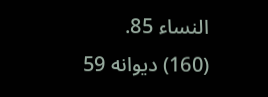النساء 85.
(160) ديوانه 59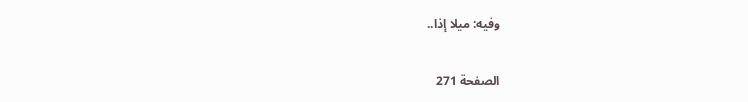وفيه: ميلا إذا..

الصفحة 271